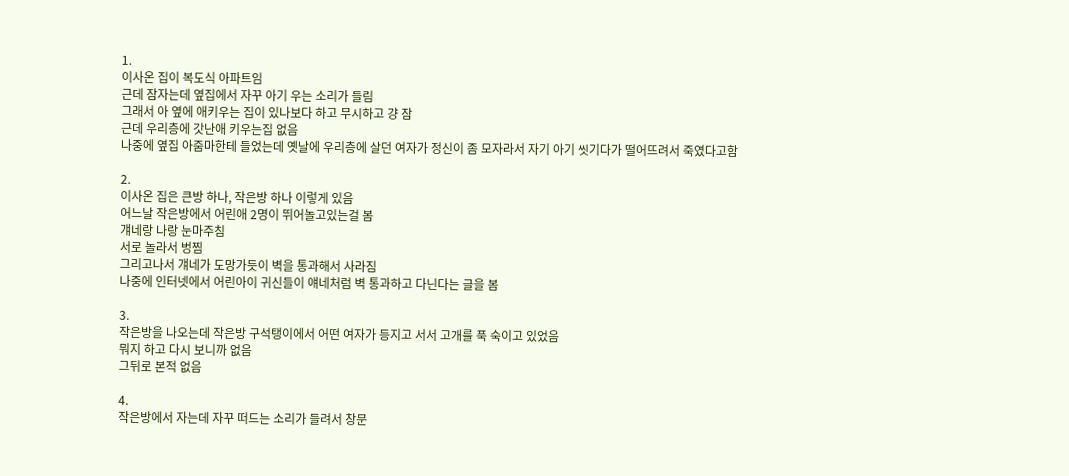1.
이사온 집이 복도식 아파트임
근데 잠자는데 옆집에서 자꾸 아기 우는 소리가 들림
그래서 아 옆에 애키우는 집이 있나보다 하고 무시하고 걍 잠
근데 우리층에 갓난애 키우는집 없음
나중에 옆집 아줌마한테 들었는데 옛날에 우리층에 살던 여자가 정신이 좀 모자라서 자기 아기 씻기다가 떨어뜨려서 죽였다고함

2.
이사온 집은 큰방 하나, 작은방 하나 이렇게 있음
어느날 작은방에서 어린애 2명이 뛰어놀고있는걸 봄
걔네랑 나랑 눈마주침
서로 놀라서 벙찜
그리고나서 걔네가 도망가듯이 벽을 통과해서 사라짐
나중에 인터넷에서 어린아이 귀신들이 얘네처럼 벽 통과하고 다닌다는 글을 봄

3.
작은방을 나오는데 작은방 구석탱이에서 어떤 여자가 등지고 서서 고개를 푹 숙이고 있었음
뭐지 하고 다시 보니까 없음
그뒤로 본적 없음

4.
작은방에서 자는데 자꾸 떠드는 소리가 들려서 창문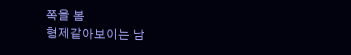쪽을 봄
형제같아보이는 남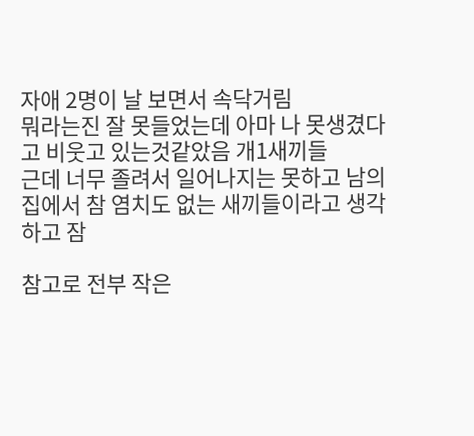자애 2명이 날 보면서 속닥거림
뭐라는진 잘 못들었는데 아마 나 못생겼다고 비웃고 있는것같았음 개1새끼들
근데 너무 졸려서 일어나지는 못하고 남의 집에서 참 염치도 없는 새끼들이라고 생각하고 잠

참고로 전부 작은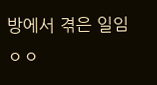방에서 겪은 일임ㅇㅇ